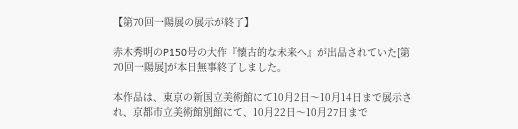【第70回一陽展の展示が終了】

赤木秀明のP150号の大作『懐古的な未来へ』が出品されていた[第70回一陽展]が本日無事終了しました。

本作品は、東京の新国立美術館にて10月2日〜10月14日まで展示され、京都市立美術館別館にて、10月22日〜10月27日まで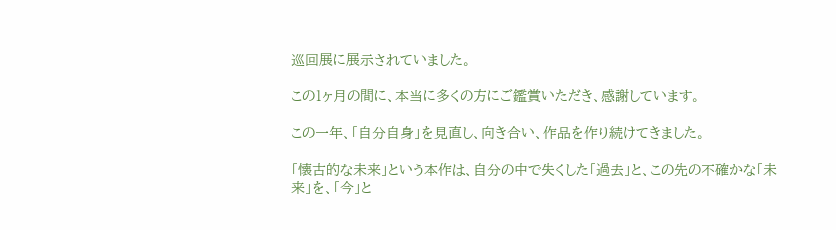巡回展に展示されていました。

この1ヶ月の間に、本当に多くの方にご鑑賞いただき、感謝しています。

この一年、「自分自身」を見直し、向き合い、作品を作り続けてきました。

「懐古的な未来」という本作は、自分の中で失くした「過去」と、この先の不確かな「未来」を、「今」と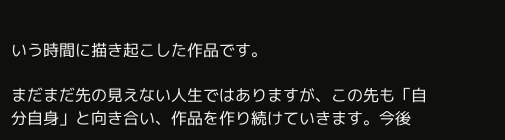いう時間に描き起こした作品です。

まだまだ先の見えない人生ではありますが、この先も「自分自身」と向き合い、作品を作り続けていきます。今後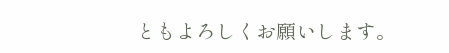ともよろしくお願いします。